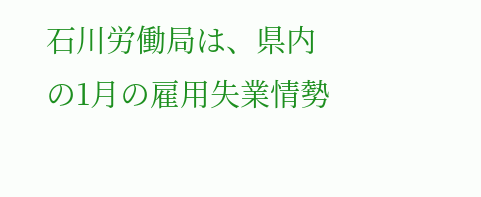石川労働局は、県内の1月の雇用失業情勢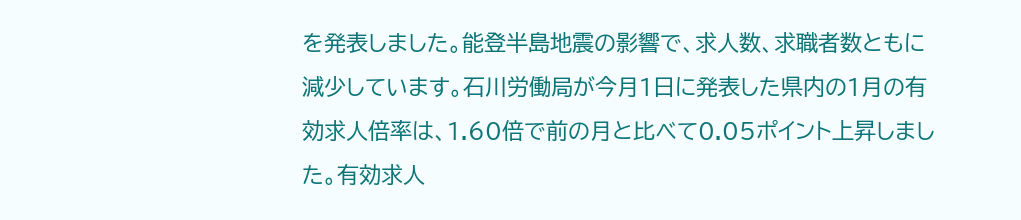を発表しました。能登半島地震の影響で、求人数、求職者数ともに減少しています。石川労働局が今月1日に発表した県内の1月の有効求人倍率は、1.60倍で前の月と比べて0.05ポイント上昇しました。有効求人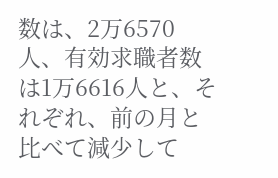数は、2万6570人、有効求職者数は1万6616人と、それぞれ、前の月と比べて減少して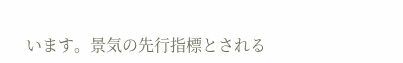います。景気の先行指標とされる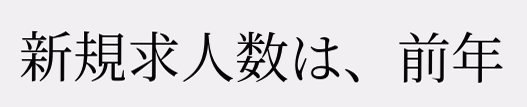新規求人数は、前年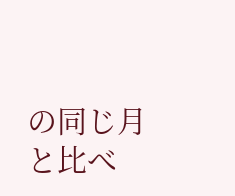の同じ月と比べ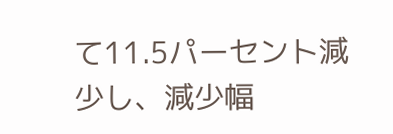て11.5パーセント減少し、減少幅